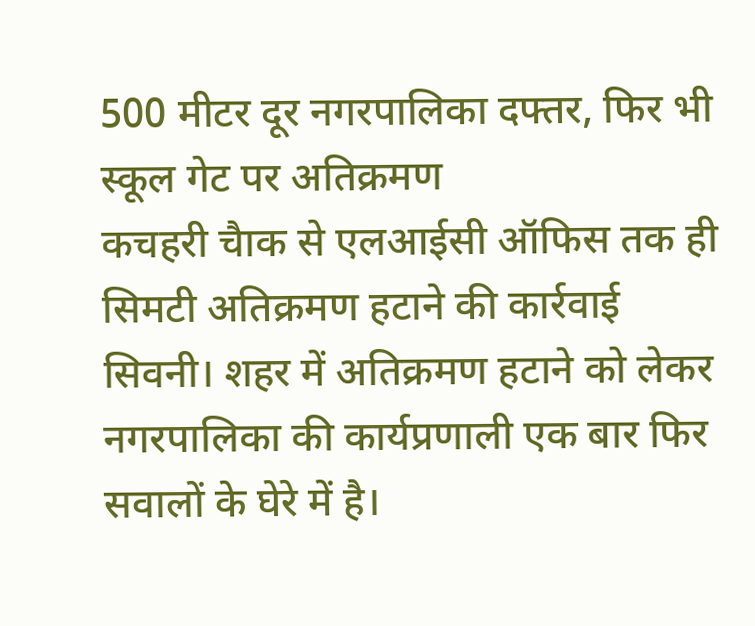500 मीटर दूर नगरपालिका दफ्तर, फिर भी स्कूल गेट पर अतिक्रमण
कचहरी चैाक से एलआईसी ऑफिस तक ही सिमटी अतिक्रमण हटाने की कार्रवाई
सिवनी। शहर में अतिक्रमण हटाने को लेकर नगरपालिका की कार्यप्रणाली एक बार फिर सवालों के घेरे में है।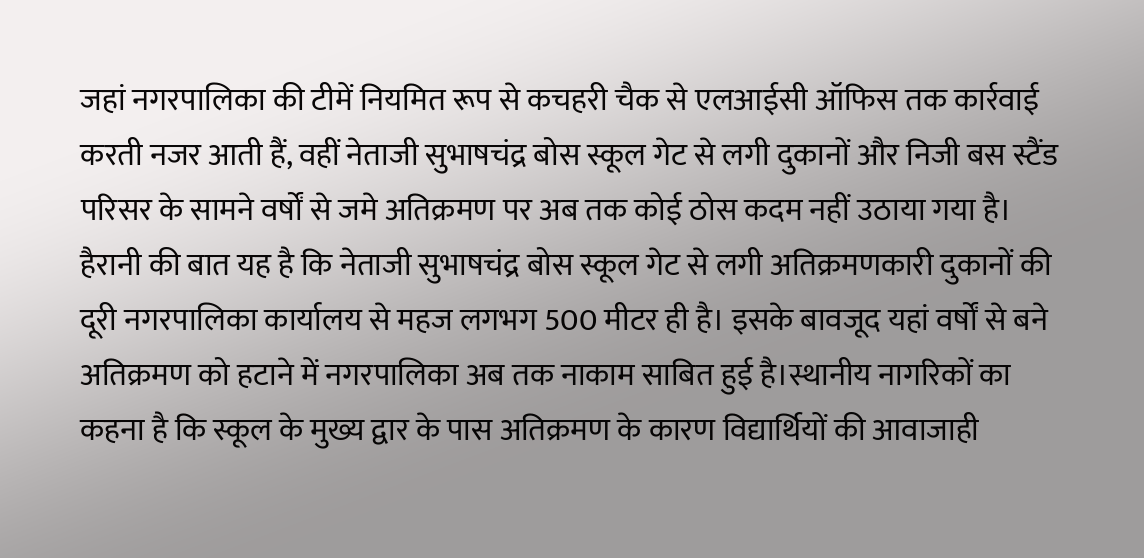जहां नगरपालिका की टीमें नियमित रूप से कचहरी चैक से एलआईसी ऑफिस तक कार्रवाई करती नजर आती हैं, वहीं नेताजी सुभाषचंद्र बोस स्कूल गेट से लगी दुकानों और निजी बस स्टैंड परिसर के सामने वर्षों से जमे अतिक्रमण पर अब तक कोई ठोस कदम नहीं उठाया गया है।
हैरानी की बात यह है कि नेताजी सुभाषचंद्र बोस स्कूल गेट से लगी अतिक्रमणकारी दुकानों की दूरी नगरपालिका कार्यालय से महज लगभग 500 मीटर ही है। इसके बावजूद यहां वर्षों से बने अतिक्रमण को हटाने में नगरपालिका अब तक नाकाम साबित हुई है।स्थानीय नागरिकों का कहना है कि स्कूल के मुख्य द्वार के पास अतिक्रमण के कारण विद्यार्थियों की आवाजाही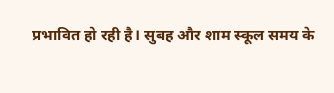प्रभावित हो रही है। सुबह और शाम स्कूल समय के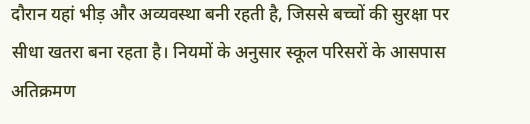दौरान यहां भीड़ और अव्यवस्था बनी रहती है, जिससे बच्चों की सुरक्षा पर सीधा खतरा बना रहता है। नियमों के अनुसार स्कूल परिसरों के आसपास अतिक्रमण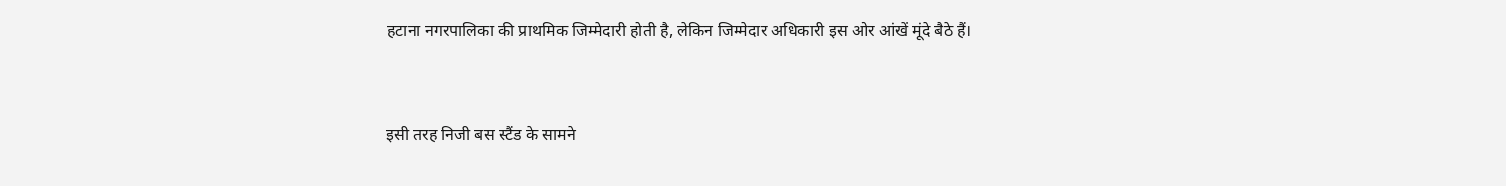हटाना नगरपालिका की प्राथमिक जिम्मेदारी होती है, लेकिन जिम्मेदार अधिकारी इस ओर आंखें मूंदे बैठे हैं।


इसी तरह निजी बस स्टैंड के सामने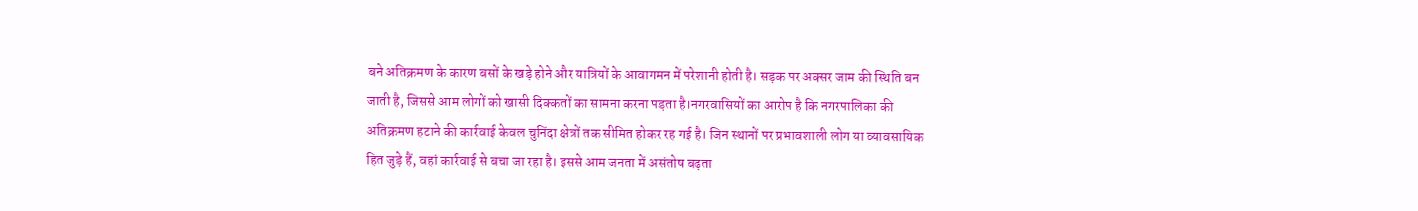बने अतिक्रमण के कारण बसों के खड़े होने और यात्रियों के आवागमन में परेशानी होती है। सड़क पर अक्सर जाम की स्थिति बन जाती है, जिससे आम लोगों को खासी दिक्कतों का सामना करना पड़ता है।नगरवासियों का आरोप है कि नगरपालिका की अतिक्रमण हटाने की कार्रवाई केवल चुनिंदा क्षेत्रों तक सीमित होकर रह गई है। जिन स्थानों पर प्रभावशाली लोग या व्यावसायिक हित जुड़े हैं, वहां कार्रवाई से बचा जा रहा है। इससे आम जनता में असंतोष बढ़ता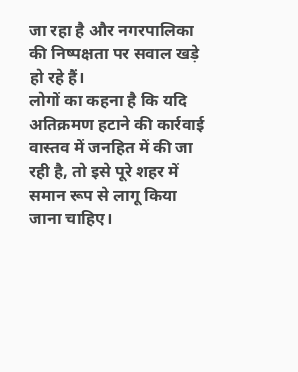जा रहा है और नगरपालिका की निष्पक्षता पर सवाल खड़े हो रहे हैं।
लोगों का कहना है कि यदि अतिक्रमण हटाने की कार्रवाई वास्तव में जनहित में की जा रही है, तो इसे पूरे शहर में समान रूप से लागू किया जाना चाहिए।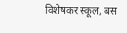विशेषकर स्कूल, बस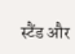स्टैंड और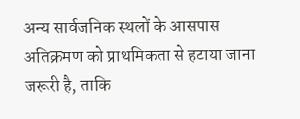अन्य सार्वजनिक स्थलों के आसपास अतिक्रमण को प्राथमिकता से हटाया जाना जरूरी है, ताकि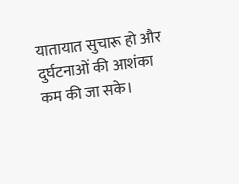यातायात सुचारू हो और दुर्घटनाओं की आशंका कम की जा सके।